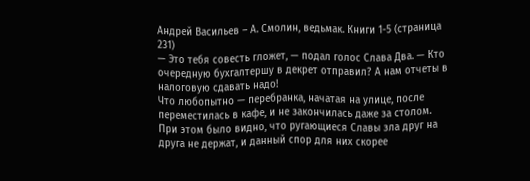Андрей Васильев – А. Смолин, ведьмак. Книги 1-5 (страница 231)
— Это тебя совесть гложет, — подал голос Слава Два. — Кто очередную бухгалтершу в декрет отправил? А нам отчеты в налоговую сдавать надо!
Что любопытно — перебранка, начатая на улице, после переместилась в кафе, и не закончилась даже за столом. При этом было видно, что ругающиеся Славы зла друг на друга не держат, и данный спор для них скорее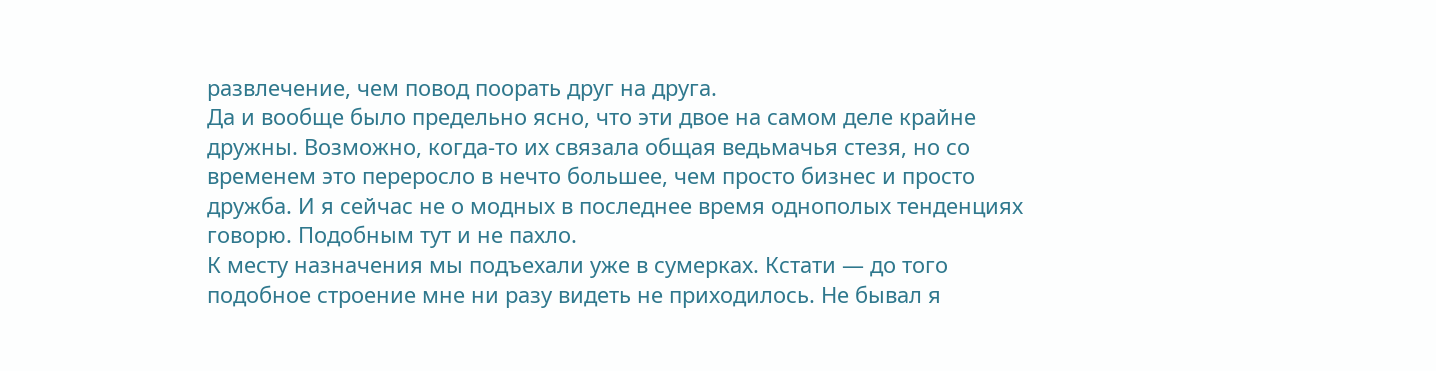развлечение, чем повод поорать друг на друга.
Да и вообще было предельно ясно, что эти двое на самом деле крайне дружны. Возможно, когда-то их связала общая ведьмачья стезя, но со временем это переросло в нечто большее, чем просто бизнес и просто дружба. И я сейчас не о модных в последнее время однополых тенденциях говорю. Подобным тут и не пахло.
К месту назначения мы подъехали уже в сумерках. Кстати — до того подобное строение мне ни разу видеть не приходилось. Не бывал я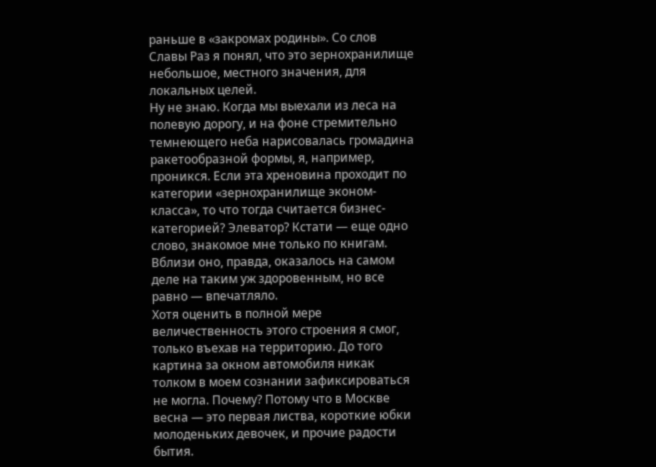раньше в «закромах родины». Со слов Славы Раз я понял, что это зернохранилище небольшое, местного значения, для локальных целей.
Ну не знаю. Когда мы выехали из леса на полевую дорогу, и на фоне стремительно темнеющего неба нарисовалась громадина ракетообразной формы, я, например, проникся. Если эта хреновина проходит по категории «зернохранилище эконом-класса», то что тогда считается бизнес-категорией? Элеватор? Кстати — еще одно слово, знакомое мне только по книгам.
Вблизи оно, правда, оказалось на самом деле на таким уж здоровенным, но все равно — впечатляло.
Хотя оценить в полной мере величественность этого строения я смог, только въехав на территорию. До того картина за окном автомобиля никак толком в моем сознании зафиксироваться не могла. Почему? Потому что в Москве весна — это первая листва, короткие юбки молоденьких девочек, и прочие радости бытия.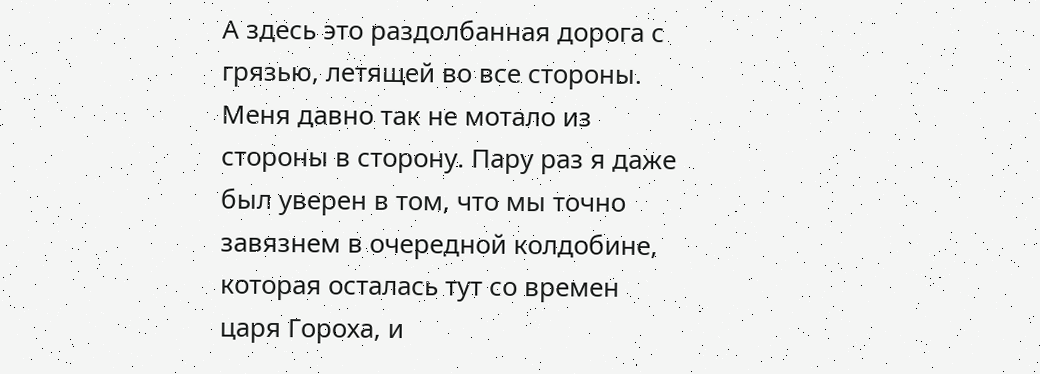А здесь это раздолбанная дорога с грязью, летящей во все стороны. Меня давно так не мотало из стороны в сторону. Пару раз я даже был уверен в том, что мы точно завязнем в очередной колдобине, которая осталась тут со времен царя Гороха, и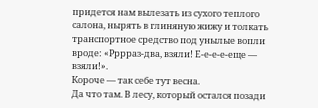придется нам вылезать из сухого теплого салона, нырять в глиняную жижу и толкать транспортное средство под унылые вопли вроде: «Рррраз-два, взяли! Е-е-е-е-еще — взяли!».
Короче — так себе тут весна.
Да что там. В лесу, который остался позади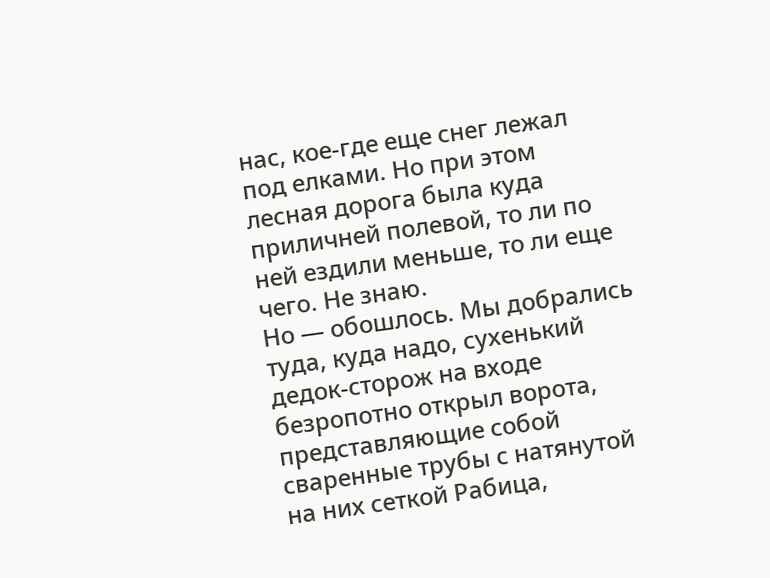нас, кое-где еще снег лежал под елками. Но при этом лесная дорога была куда приличней полевой, то ли по ней ездили меньше, то ли еще чего. Не знаю.
Но — обошлось. Мы добрались туда, куда надо, сухенький дедок-сторож на входе безропотно открыл ворота, представляющие собой сваренные трубы с натянутой на них сеткой Рабица,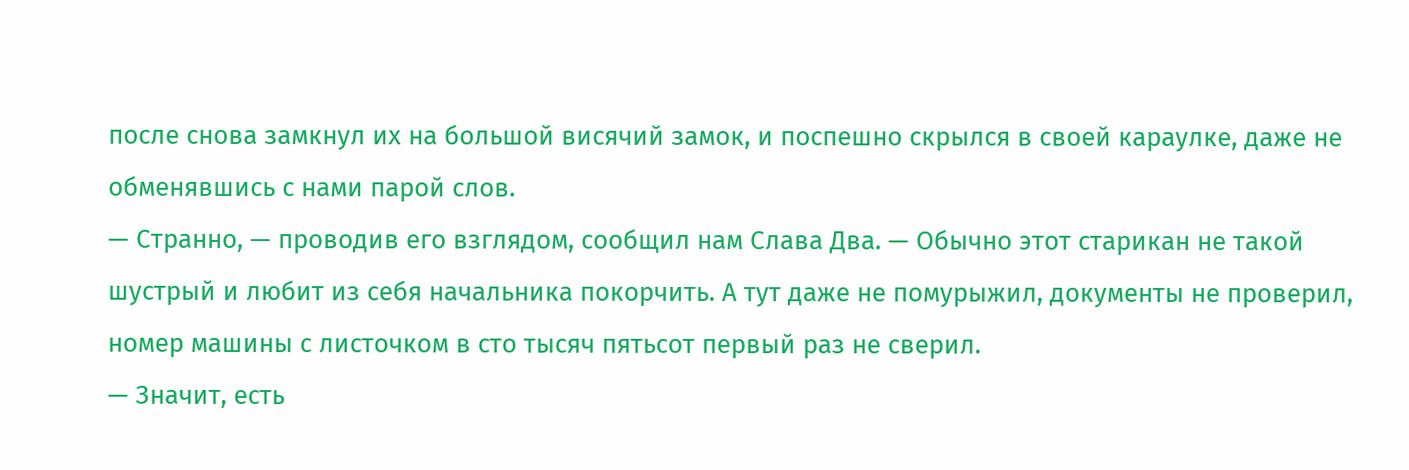после снова замкнул их на большой висячий замок, и поспешно скрылся в своей караулке, даже не обменявшись с нами парой слов.
— Странно, — проводив его взглядом, сообщил нам Слава Два. — Обычно этот старикан не такой шустрый и любит из себя начальника покорчить. А тут даже не помурыжил, документы не проверил, номер машины с листочком в сто тысяч пятьсот первый раз не сверил.
— Значит, есть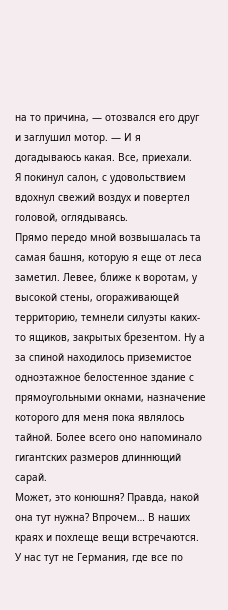на то причина, — отозвался его друг и заглушил мотор. — И я догадываюсь какая. Все, приехали.
Я покинул салон, с удовольствием вдохнул свежий воздух и повертел головой, оглядываясь.
Прямо передо мной возвышалась та самая башня, которую я еще от леса заметил. Левее, ближе к воротам, у высокой стены, огораживающей территорию, темнели силуэты каких-то ящиков, закрытых брезентом. Ну а за спиной находилось приземистое одноэтажное белостенное здание с прямоугольными окнами, назначение которого для меня пока являлось тайной. Более всего оно напоминало гигантских размеров длиннющий сарай.
Может, это конюшня? Правда, накой она тут нужна? Впрочем… В наших краях и похлеще вещи встречаются. У нас тут не Германия, где все по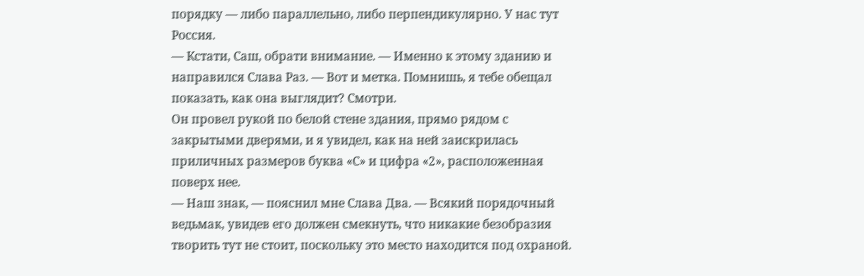порядку — либо параллельно, либо перпендикулярно. У нас тут Россия.
— Кстати, Саш, обрати внимание. — Именно к этому зданию и направился Слава Раз. — Вот и метка. Помнишь, я тебе обещал показать, как она выглядит? Смотри.
Он провел рукой по белой стене здания, прямо рядом с закрытыми дверями, и я увидел, как на ней заискрилась приличных размеров буква «С» и цифра «2», расположенная поверх нее.
— Наш знак, — пояснил мне Слава Два. — Всякий порядочный ведьмак, увидев его должен смекнуть, что никакие безобразия творить тут не стоит, поскольку это место находится под охраной.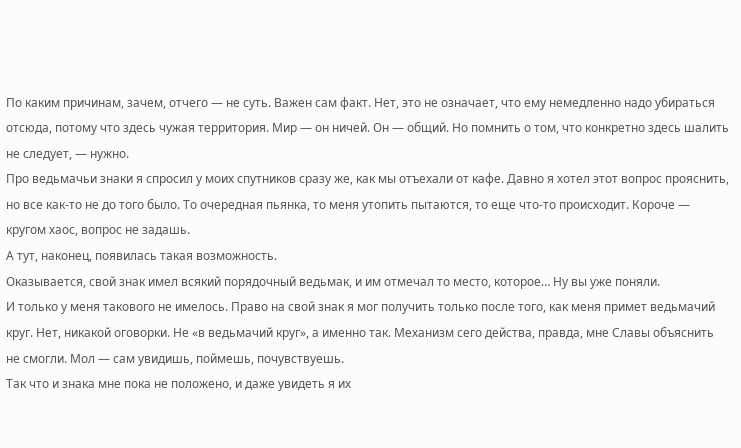По каким причинам, зачем, отчего — не суть. Важен сам факт. Нет, это не означает, что ему немедленно надо убираться отсюда, потому что здесь чужая территория. Мир — он ничей. Он — общий. Но помнить о том, что конкретно здесь шалить не следует, — нужно.
Про ведьмачьи знаки я спросил у моих спутников сразу же, как мы отъехали от кафе. Давно я хотел этот вопрос прояснить, но все как-то не до того было. То очередная пьянка, то меня утопить пытаются, то еще что-то происходит. Короче — кругом хаос, вопрос не задашь.
А тут, наконец, появилась такая возможность.
Оказывается, свой знак имел всякий порядочный ведьмак, и им отмечал то место, которое… Ну вы уже поняли.
И только у меня такового не имелось. Право на свой знак я мог получить только после того, как меня примет ведьмачий круг. Нет, никакой оговорки. Не «в ведьмачий круг», а именно так. Механизм сего действа, правда, мне Славы объяснить не смогли. Мол — сам увидишь, поймешь, почувствуешь.
Так что и знака мне пока не положено, и даже увидеть я их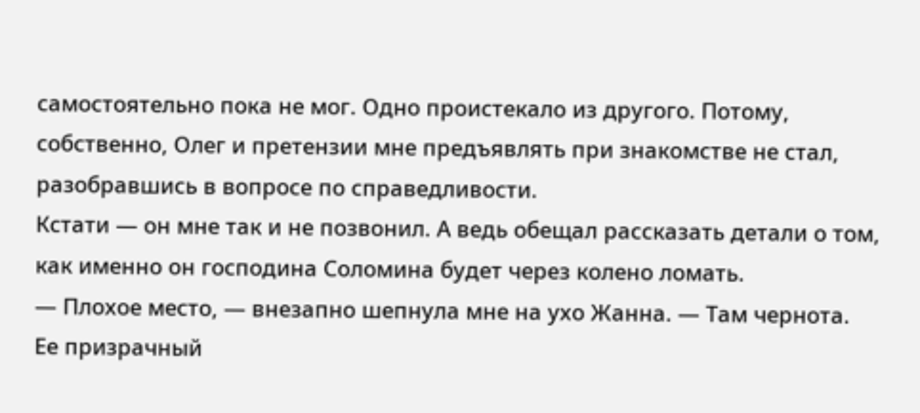самостоятельно пока не мог. Одно проистекало из другого. Потому, собственно, Олег и претензии мне предъявлять при знакомстве не стал, разобравшись в вопросе по справедливости.
Кстати — он мне так и не позвонил. А ведь обещал рассказать детали о том, как именно он господина Соломина будет через колено ломать.
— Плохое место, — внезапно шепнула мне на ухо Жанна. — Там чернота.
Ее призрачный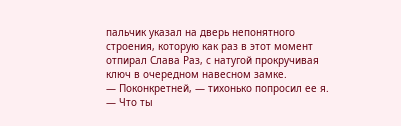пальчик указал на дверь непонятного строения, которую как раз в этот момент отпирал Слава Раз, с натугой прокручивая ключ в очередном навесном замке.
— Поконкретней, — тихонько попросил ее я. — Что ты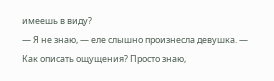имеешь в виду?
— Я не знаю, — еле слышно произнесла девушка. — Как описать ощущения? Просто знаю,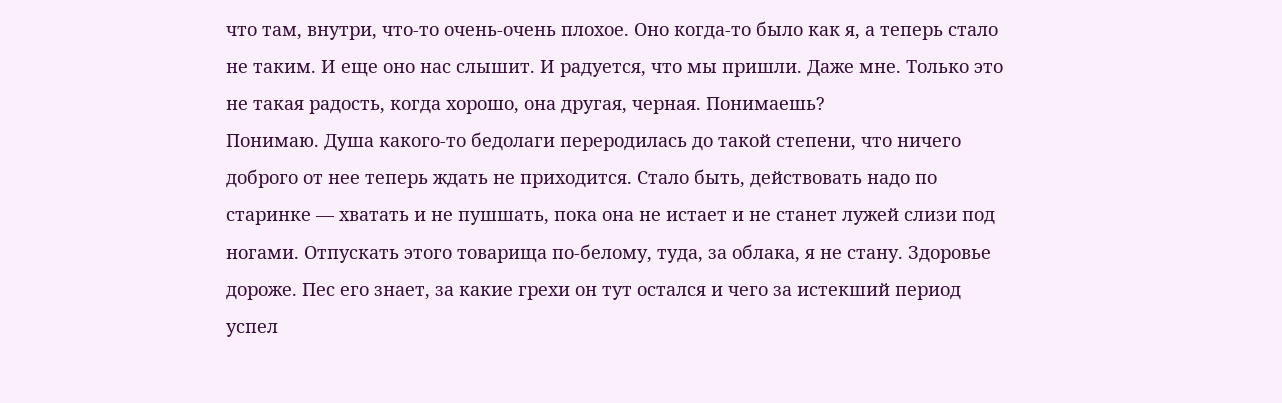что там, внутри, что-то очень-очень плохое. Оно когда-то было как я, а теперь стало не таким. И еще оно нас слышит. И радуется, что мы пришли. Даже мне. Только это не такая радость, когда хорошо, она другая, черная. Понимаешь?
Понимаю. Душа какого-то бедолаги переродилась до такой степени, что ничего доброго от нее теперь ждать не приходится. Стало быть, действовать надо по старинке — хватать и не пушшать, пока она не истает и не станет лужей слизи под ногами. Отпускать этого товарища по-белому, туда, за облака, я не стану. Здоровье дороже. Пес его знает, за какие грехи он тут остался и чего за истекший период успел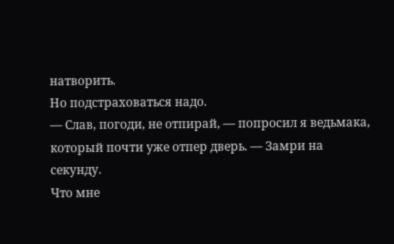натворить.
Но подстраховаться надо.
— Слав, погоди, не отпирай, — попросил я ведьмака, который почти уже отпер дверь. — Замри на секунду.
Что мне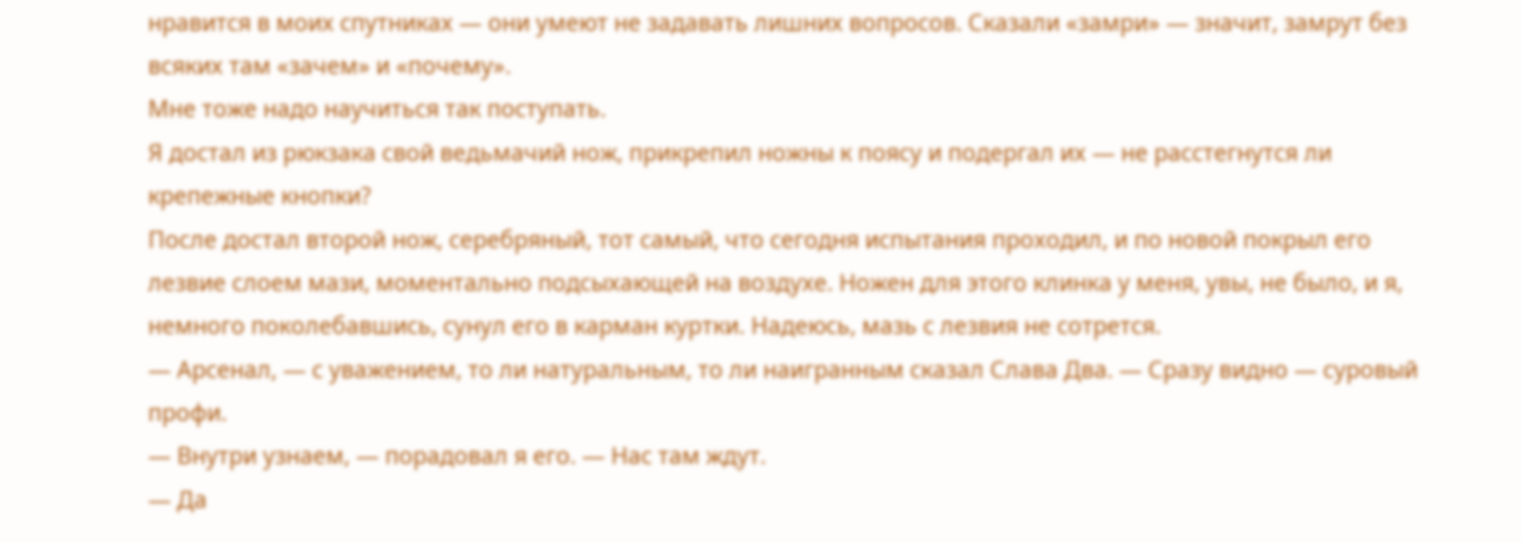нравится в моих спутниках — они умеют не задавать лишних вопросов. Сказали «замри» — значит, замрут без всяких там «зачем» и «почему».
Мне тоже надо научиться так поступать.
Я достал из рюкзака свой ведьмачий нож, прикрепил ножны к поясу и подергал их — не расстегнутся ли крепежные кнопки?
После достал второй нож, серебряный, тот самый, что сегодня испытания проходил, и по новой покрыл его лезвие слоем мази, моментально подсыхающей на воздухе. Ножен для этого клинка у меня, увы, не было, и я, немного поколебавшись, сунул его в карман куртки. Надеюсь, мазь с лезвия не сотрется.
— Арсенал, — с уважением, то ли натуральным, то ли наигранным сказал Слава Два. — Сразу видно — суровый профи.
— Внутри узнаем, — порадовал я его. — Нас там ждут.
— Да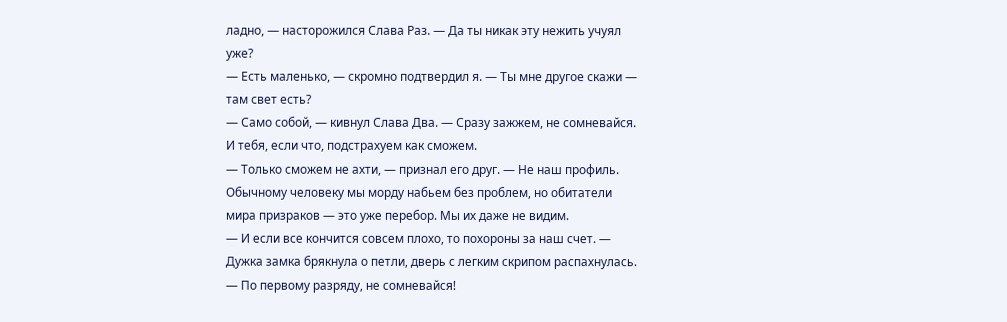ладно, — насторожился Слава Раз. — Да ты никак эту нежить учуял уже?
— Есть маленько, — скромно подтвердил я. — Ты мне другое скажи — там свет есть?
— Само собой, — кивнул Слава Два. — Сразу зажжем, не сомневайся. И тебя, если что, подстрахуем как сможем.
— Только сможем не ахти, — признал его друг. — Не наш профиль. Обычному человеку мы морду набьем без проблем, но обитатели мира призраков — это уже перебор. Мы их даже не видим.
— И если все кончится совсем плохо, то похороны за наш счет. — Дужка замка брякнула о петли, дверь с легким скрипом распахнулась. — По первому разряду, не сомневайся!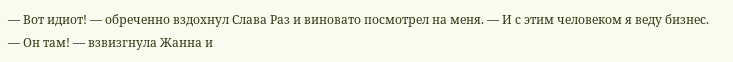— Вот идиот! — обреченно вздохнул Слава Раз и виновато посмотрел на меня. — И с этим человеком я веду бизнес.
— Он там! — взвизгнула Жанна и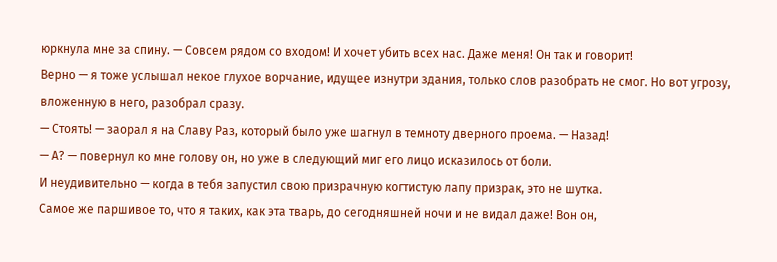юркнула мне за спину. — Совсем рядом со входом! И хочет убить всех нас. Даже меня! Он так и говорит!
Верно — я тоже услышал некое глухое ворчание, идущее изнутри здания, только слов разобрать не смог. Но вот угрозу, вложенную в него, разобрал сразу.
— Стоять! — заорал я на Славу Раз, который было уже шагнул в темноту дверного проема. — Назад!
— А? — повернул ко мне голову он, но уже в следующий миг его лицо исказилось от боли.
И неудивительно — когда в тебя запустил свою призрачную когтистую лапу призрак, это не шутка.
Самое же паршивое то, что я таких, как эта тварь, до сегодняшней ночи и не видал даже! Вон он,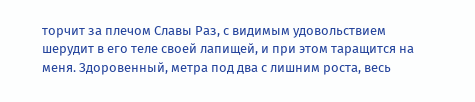торчит за плечом Славы Раз, с видимым удовольствием шерудит в его теле своей лапищей, и при этом таращится на меня. Здоровенный, метра под два с лишним роста, весь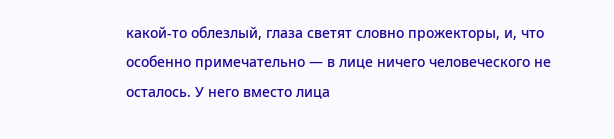какой-то облезлый, глаза светят словно прожекторы, и, что особенно примечательно — в лице ничего человеческого не осталось. У него вместо лица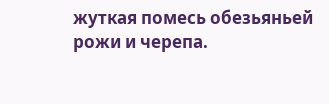жуткая помесь обезьяньей рожи и черепа.